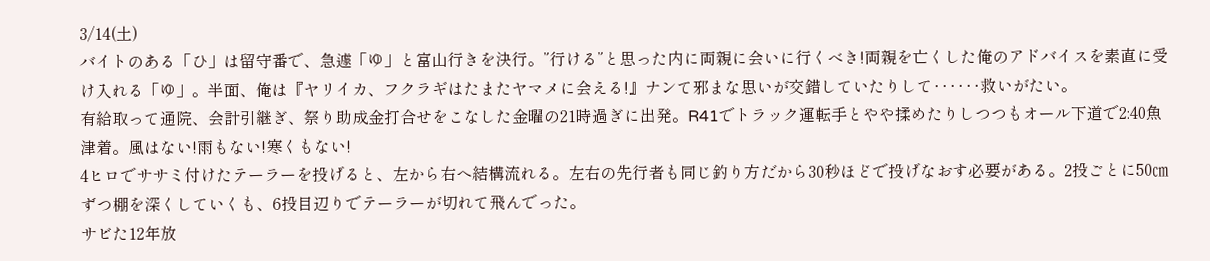3/14(土)
バイトのある「ひ」は留守番で、急遽「ゆ」と富山行きを決行。”行ける”と思った内に両親に会いに行くべき!両親を亡くした俺のアドバイスを素直に受け入れる「ゆ」。半面、俺は『ヤリイカ、フクラギはたまたヤマメに会える!』ナンて邪まな思いが交錯していたりして‥‥‥救いがたい。
有給取って通院、会計引継ぎ、祭り助成金打合せをこなした金曜の21時過ぎに出発。R41でトラック運転手とやや揉めたりしつつもオール下道で2:40魚津着。風はない!雨もない!寒くもない!
4ヒロでササミ付けたテーラーを投げると、左から右へ結構流れる。左右の先行者も同じ釣り方だから30秒ほどで投げなおす必要がある。2投ごとに50㎝ずつ棚を深くしていくも、6投目辺りでテーラーが切れて飛んでった。
サビた12年放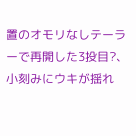置のオモリなしテーラーで再開した3投目?、小刻みにウキが揺れ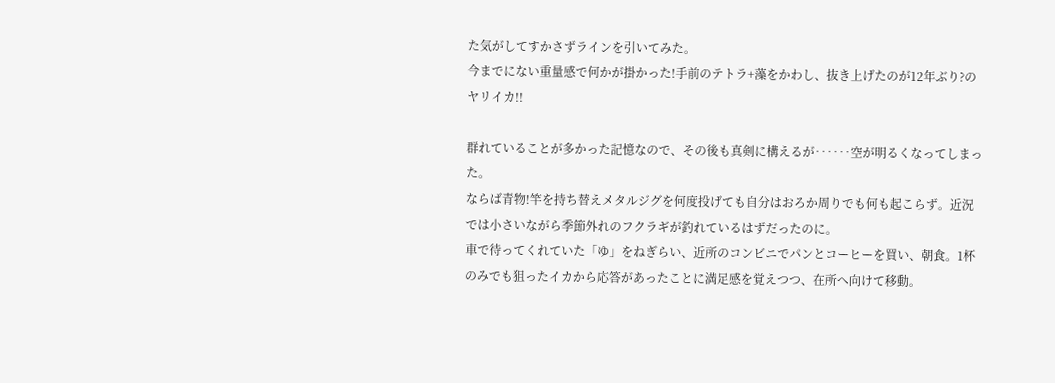た気がしてすかさずラインを引いてみた。
今までにない重量感で何かが掛かった!手前のテトラ+藻をかわし、抜き上げたのが12年ぶり?のヤリイカ!!

群れていることが多かった記憶なので、その後も真剣に構えるが‥‥‥空が明るくなってしまった。
ならば青物!竿を持ち替えメタルジグを何度投げても自分はおろか周りでも何も起こらず。近況では小さいながら季節外れのフクラギが釣れているはずだったのに。
車で待ってくれていた「ゆ」をねぎらい、近所のコンビニでパンとコーヒーを買い、朝食。1杯のみでも狙ったイカから応答があったことに満足感を覚えつつ、在所へ向けて移動。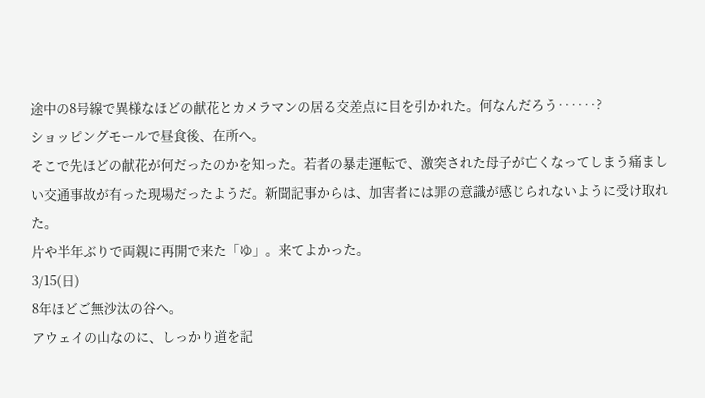途中の8号線で異様なほどの献花とカメラマンの居る交差点に目を引かれた。何なんだろう‥‥‥?
ショッピングモールで昼食後、在所へ。
そこで先ほどの献花が何だったのかを知った。若者の暴走運転で、激突された母子が亡くなってしまう痛ましい交通事故が有った現場だったようだ。新聞記事からは、加害者には罪の意識が感じられないように受け取れた。
片や半年ぶりで両親に再開で来た「ゆ」。来てよかった。
3/15(日)
8年ほどご無沙汰の谷へ。
アウェイの山なのに、しっかり道を記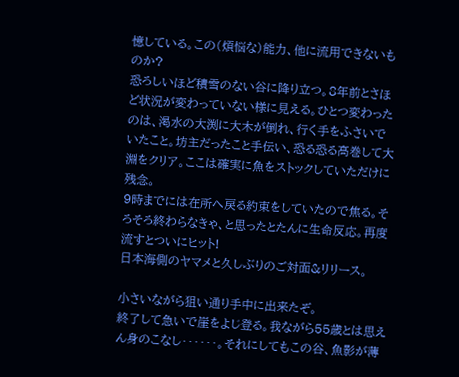憶している。この(煩悩な)能力、他に流用できないものか?
恐ろしいほど積雪のない谷に降り立つ。8年前とさほど状況が変わっていない様に見える。ひとつ変わったのは、渇水の大渕に大木が倒れ、行く手をふさいでいたこと。坊主だったこと手伝い、恐る恐る高巻して大淵をクリア。ここは確実に魚をストックしていただけに残念。
9時までには在所へ戻る約束をしていたので焦る。そろそろ終わらなきゃ、と思ったとたんに生命反応。再度流すとついにヒット!
日本海側のヤマメと久しぶりのご対面&リリース。

小さいながら狙い通り手中に出来たぞ。
終了して急いで崖をよじ登る。我ながら55歳とは思えん身のこなし‥‥‥。それにしてもこの谷、魚影が薄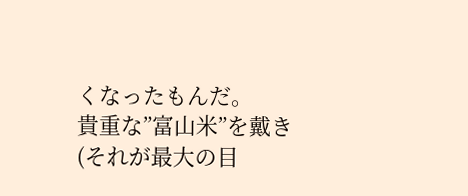くなったもんだ。
貴重な”富山米”を戴き(それが最大の目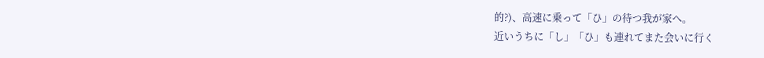的?)、高速に乗って「ひ」の待つ我が家へ。
近いうちに「し」「ひ」も連れてまた会いに行く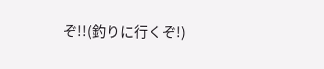ぞ!!(釣りに行くぞ!)